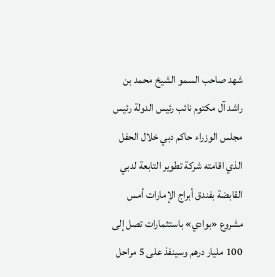شهد صاحب السمو الشيخ محمد بن راشد آل مكتوم نائب رئيس الدولة رئيس مجلس الوزراء حاكم دبي خلال الحفل الذي اقامته شركة تطوير التابعة لدبي القابضة بفندق أبراج الإمارات أمس مشروع «بوادي» باستثمارات تصل إلى 100 مليار درهم وسينفذ على 5 مراحل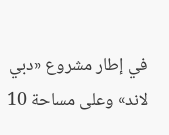في إطار مشروع «دبي لاند» وعلى مساحة 10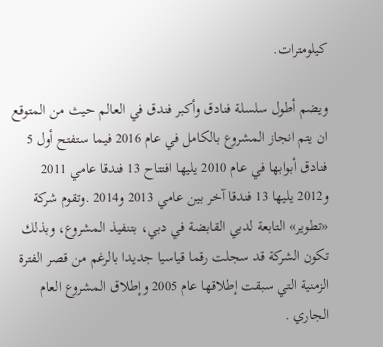كيلومترات.

ويضم أطول سلسلة فنادق وأكبر فندق في العالم حيث من المتوقع ان يتم انجاز المشروع بالكامل في عام 2016 فيما ستفتح أول 5 فنادق أبوابها في عام 2010 يليها افتتاح 13 فندقا عامي 2011 و2012 يليها 13 فندقا آخر بين عامي 2013 و2014 .وتقوم شركة «تطوير» التابعة لدبي القابضة في دبي، بتنفيذ المشروع، وبذلك تكون الشركة قد سجلت رقما قياسيا جديدا بالرغم من قصر الفترة الزمنية التي سبقت إطلاقها عام 2005 وإطلاق المشروع العام الجاري .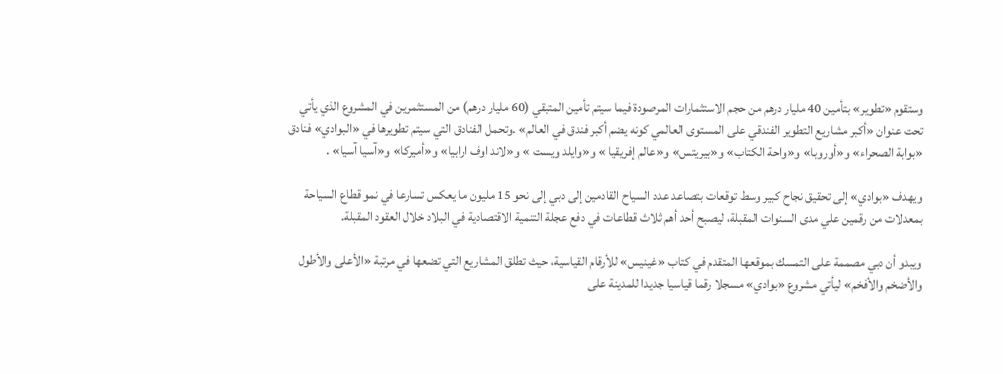وستقوم «تطوير» بتأمين 40 مليار درهم من حجم الاستثمارات المرصودة فيما سيتم تأمين المتبقي (60 مليار درهم) من المستثمرين في المشروع الذي يأتي تحت عنوان «أكبر مشاريع التطوير الفندقي على المستوى العالمي كونه يضم أكبر فندق في العالم» .وتحمل الفنادق التي سيتم تطويرها في «البوادي» فنادق «بوابة الصحراء» و«أوروبا» و«واحة الكتاب» و«بيريتس» و«عالم إفريقيا » و«وايلد ويست » و«لاند اوف ارابيا» و«أميركا» و«آسيا آسيا» .

ويهدف «بوادي» إلى تحقيق نجاح كبير وسط توقعات بتصاعد عدد السياح القادمين إلى دبي إلى نحو 15 مليون ما يعكس تسارعا في نمو قطاع السياحة بمعدلات من رقمين علي مدى السنوات المقبلة، ليصبح أحد أهم ثلاث قطاعات في دفع عجلة التنمية الاقتصادية في البلاد خلال العقود المقبلة.

ويبدو أن دبي مصممة على التمسك بموقعها المتقدم في كتاب «غينيس» للأرقام القياسية، حيث تطلق المشاريع التي تضعها في مرتبة «الأعلى والأطول والأضخم والأفخم» ليأتي مشروع «بوادي» مسجلا رقما قياسيا جديدا للمدينة على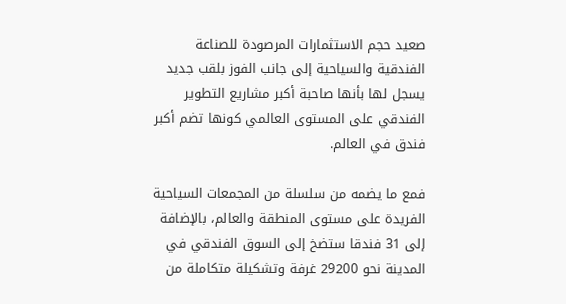صعيد حجم الاستثمارات المرصودة للصناعة الفندقية والسياحية إلى جانب الفوز بلقب جديد يسجل لها بأنها صاحبة أكبر مشاريع التطوير الفندقي على المستوى العالمي كونها تضم أكبر فندق في العالم.

فمع ما يضمه من سلسلة من المجمعات السياحية الفريدة على مستوى المنطقة والعالم، بالإضافة إلى 31 فندقا ستضخ إلى السوق الفندقي في المدينة نحو 29200 غرفة وتشكيلة متكاملة من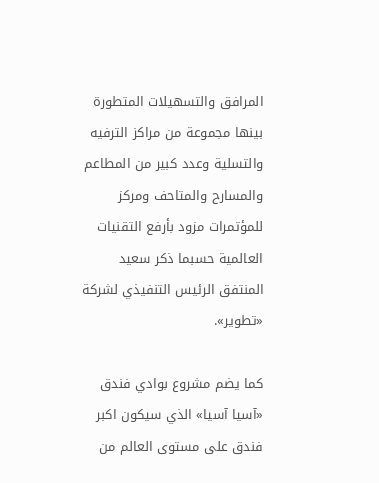المرافق والتسهيلات المتطورة بينها مجموعة من مراكز الترفيه والتسلية وعدد كبير من المطاعم والمسارح والمتاحف ومركز للمؤتمرات مزود بأرفع التقنيات العالمية حسبما ذكر سعيد المنتفق الرئيس التنفيذي لشركة «تطوير».

كما يضم مشروع بوادي فندق «آسيا آسيا» الذي سيكون اكبر فندق على مستوى العالم من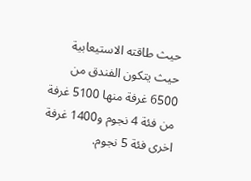حيث طاقته الاستيعابية حيث يتكون الفندق من 6500 غرفة منها 5100 غرفة من فئة 4 نجوم و1400 غرفة اخرى فئة 5 نجوم.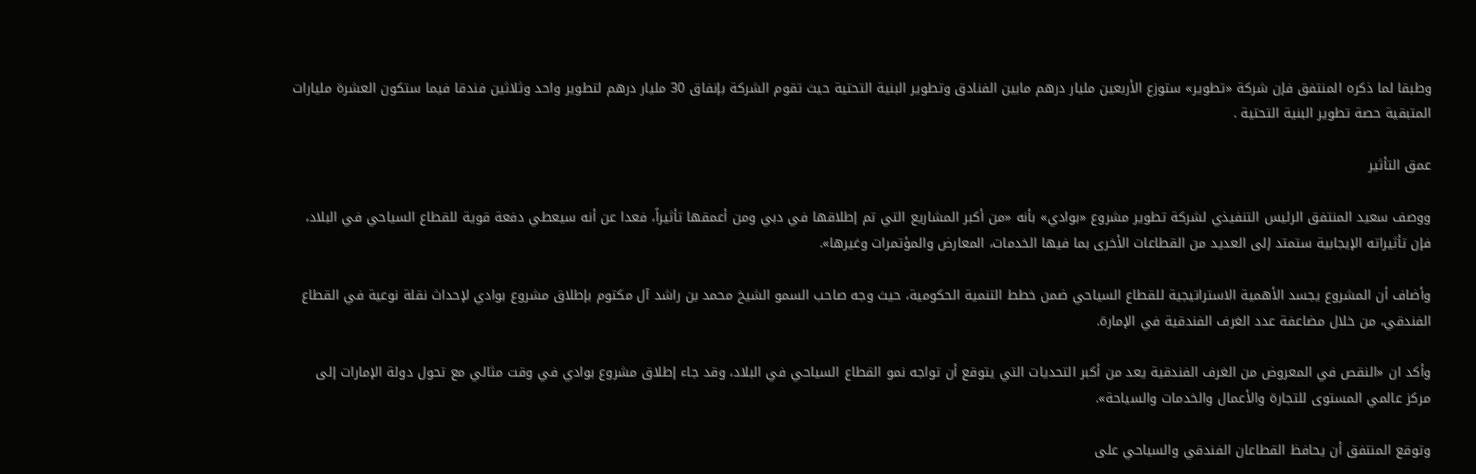وطبقا لما ذكره المنتفق فإن شركة «تطوير» ستوزع الأربعين مليار درهم مابين الفنادق وتطوير البنية التحتية حيث تقوم الشركة بإنفاق 30 مليار درهم لتطوير واحد وثلاثين فندقا فيما ستكون العشرة مليارات المتبقية حصة تطوير البنية التحتية .

عمق التأثير

ووصف سعيد المنتفق الرئيس التنفيذي لشركة تطوير مشروع «بوادي» بأنه «من أكبر المشاريع التي تم إطلاقها في دبي ومن أعمقها تأثيراً، فعدا عن أنه سيعطي دفعة قوية للقطاع السياحي في البلاد، فإن تأثيراته الإيجابية ستمتد إلى العديد من القطاعات الأخرى بما فيها الخدمات، المعارض والمؤتمرات وغيرها».

وأضاف أن المشروع يجسد الأهمية الاستراتيجية للقطاع السياحي ضمن خطط التنمية الحكومية، حيث وجه صاحب السمو الشيخ محمد بن راشد آل مكتوم بإطلاق مشروع بوادي لإحداث نقلة نوعية في القطاع الفندقي، من خلال مضاعفة عدد الغرف الفندقية في الإمارة.

وأكد ان «النقص في المعروض من الغرف الفندقية يعد من أكبر التحديات التي يتوقع أن تواجه نمو القطاع السياحي في البلاد، وقد جاء إطلاق مشروع بوادي في وقت مثالي مع تحول دولة الإمارات إلى مركز عالمي المستوى للتجارة والأعمال والخدمات والسياحة».

وتوقع المنتفق أن يحافظ القطاعان الفندقي والسياحي على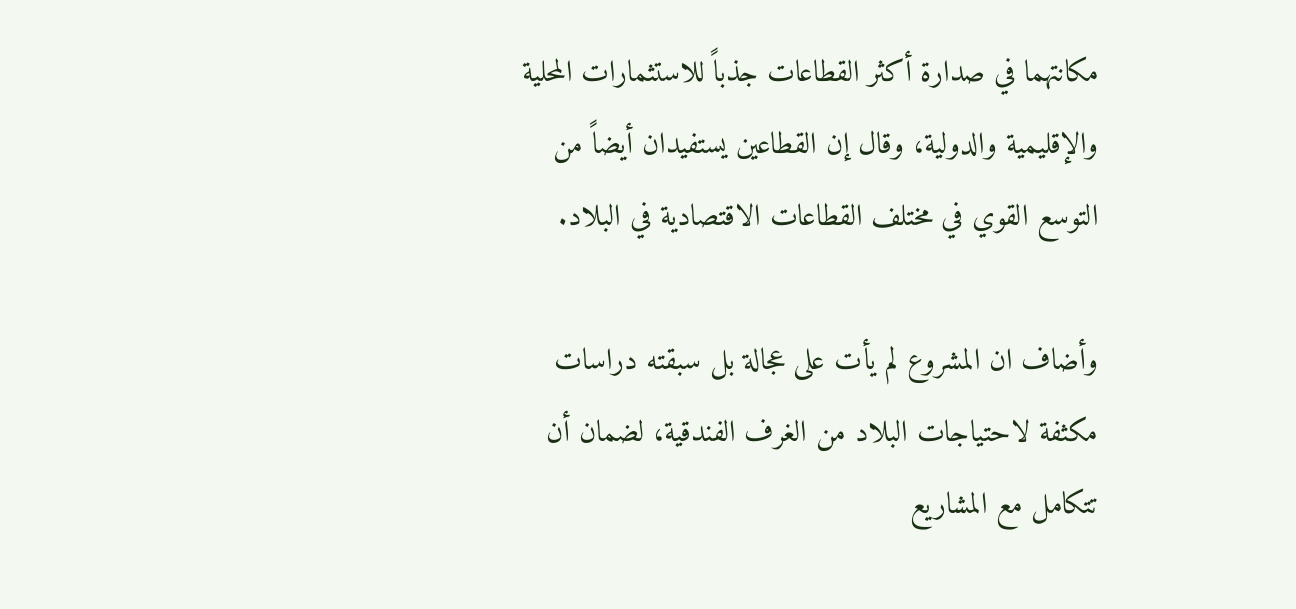مكانتهما في صدارة أكثر القطاعات جذباً للاستثمارات المحلية والإقليمية والدولية، وقال إن القطاعين يستفيدان أيضاً من التوسع القوي في مختلف القطاعات الاقتصادية في البلاد.

وأضاف ان المشروع لم يأت على عجالة بل سبقته دراسات مكثفة لاحتياجات البلاد من الغرف الفندقية، لضمان أن تتكامل مع المشاريع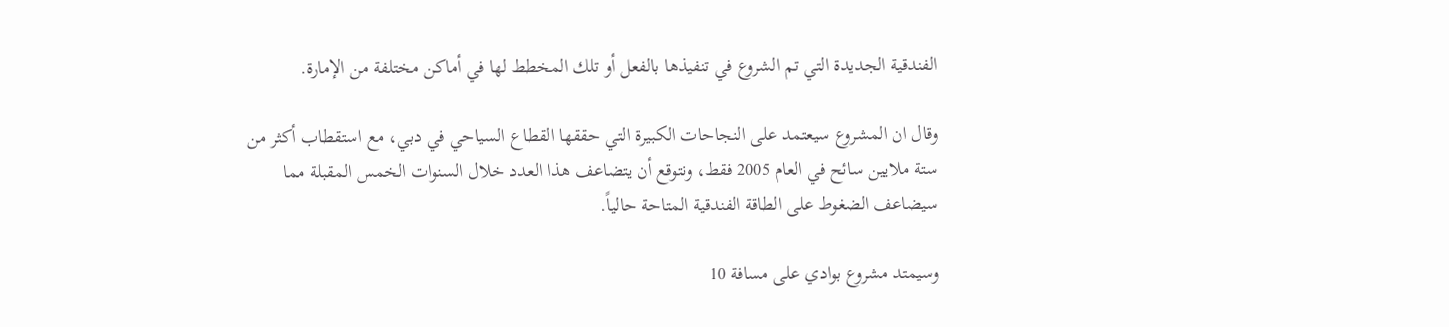الفندقية الجديدة التي تم الشروع في تنفيذها بالفعل أو تلك المخطط لها في أماكن مختلفة من الإمارة.

وقال ان المشروع سيعتمد على النجاحات الكبيرة التي حققها القطاع السياحي في دبي، مع استقطاب أكثر من ستة ملايين سائح في العام 2005 فقط، ونتوقع أن يتضاعف هذا العدد خلال السنوات الخمس المقبلة مما سيضاعف الضغوط على الطاقة الفندقية المتاحة حالياً.

وسيمتد مشروع بوادي على مسافة 10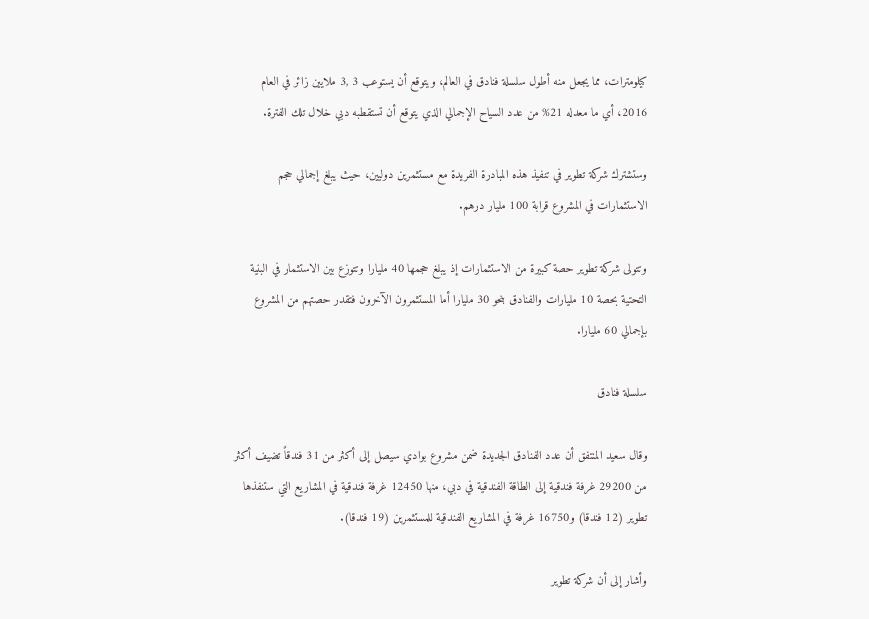كيلومترات، مما يجعل منه أطول سلسلة فنادق في العالم، ويتوقع أن يستوعب 3 ,3 ملايين زائر في العام 2016، أي ما معدله 21% من عدد السياح الإجمالي الذي يتوقع أن تستقطبه دبي خلال تلك الفترة.

وستشترك شركة تطوير في تنفيذ هذه المبادرة الفريدة مع مستثمرين دوليين، حيث يبلغ إجمالي حجم الاستثمارات في المشروع قرابة 100 مليار درهم.

وتتولى شركة تطوير حصة كبيرة من الاستثمارات إذ يبلغ حجمها 40 مليارا وتتوزع بين الاستثمار في البنية التحتية بحصة 10 مليارات والفنادق بنحو 30 مليارا أما المستثمرون الآخرون فتقدر حصتهم من المشروع بإجمالي 60 مليارا.

سلسلة فنادق

وقال سعيد المنتفق أن عدد الفنادق الجديدة ضمن مشروع بوادي سيصل إلى أكثر من 31 فندقاً تضيف أكثر من 29200 غرفة فندقية إلى الطاقة الفندقية في دبي، منها 12450 غرفة فندقية في المشاريع التي ستنفذها تطوير (12 فندقا) و16750 غرفة في المشاريع الفندقية للمستثمرين (19 فندقا).

وأشار إلى أن شركة تطوير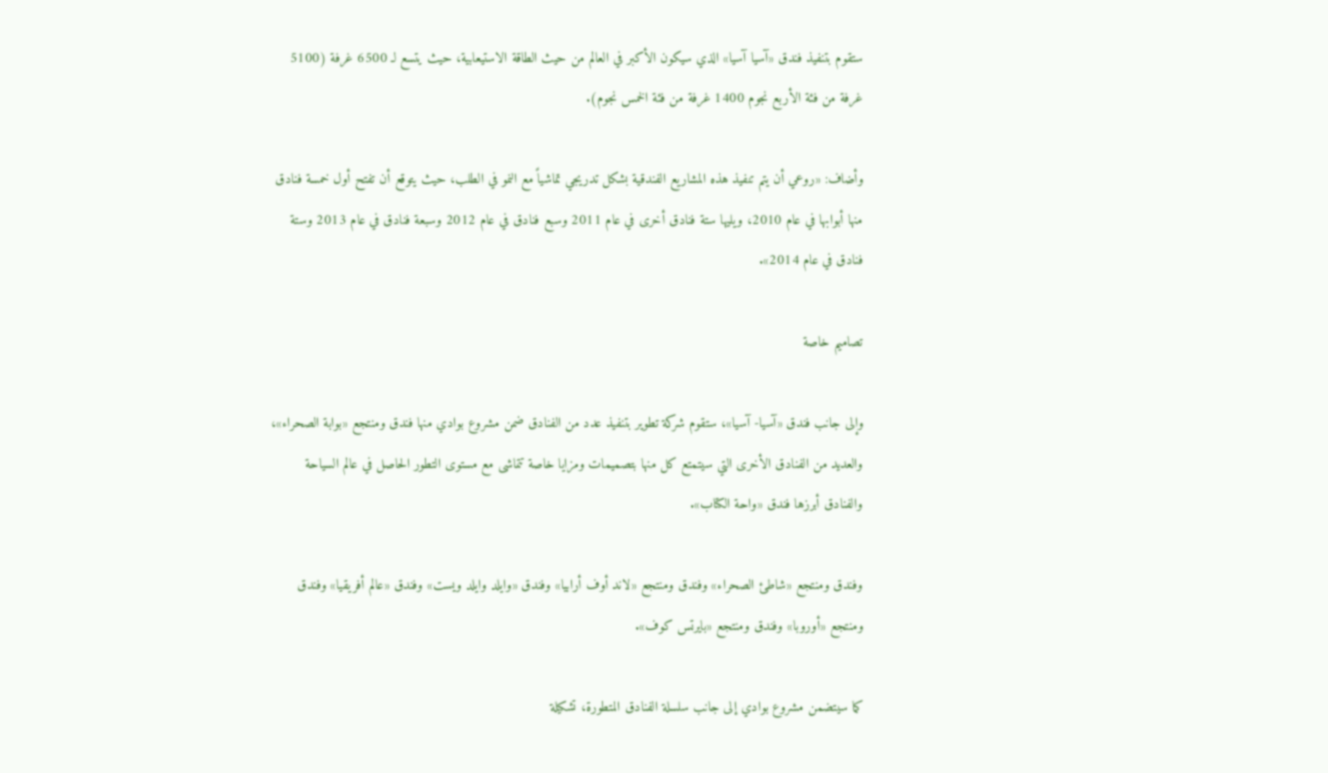ستقوم بتنفيذ فندق «آسيا آسيا» الذي سيكون الأكبر في العالم من حيث الطاقة الاستيعابية، حيث يتسع لـ 6500 غرفة (5100 غرفة من فئة الأربع نجوم 1400 غرفة من فئة الخمس نجوم).

وأضاف: «روعي أن يتم تنفيذ هذه المشاريع الفندقية بشكل تدريجي تماشياً مع النمو في الطلب، حيث يتوقع أن تفتح أول خمسة فنادق منها أبوابها في عام 2010، ويليها ستة فنادق أخرى في عام 2011 وسبع فنادق في عام 2012 وسبعة فنادق في عام 2013 وستة فنادق في عام 2014».

تصاميم خاصة

وإلى جانب فندق «آسيا- آسيا»، ستقوم شركة تطوير بتنفيذ عدد من الفنادق ضمن مشروع بوادي منها فندق ومنتجع «بوابة الصحراء»، والعديد من الفنادق الأخرى التي سيتمتع كل منها بتصميمات ومزايا خاصة تتماشى مع مستوى التطور الحاصل في عالم السياحة والفنادق أبرزها فندق «واحة الكتاب».

وفندق ومنتجع «شاطئ الصحراء» وفندق ومنتجع «لاند أوف أرابيا» وفندق «وايلد وايلد ويست» وفندق «عالم أفريقيا» وفندق ومنتجع «أوروبا» وفندق ومنتجع «بايرتس كوف».

كما سيتضمن مشروع بوادي إلى جانب سلسلة الفنادق المتطورة، تشكيلة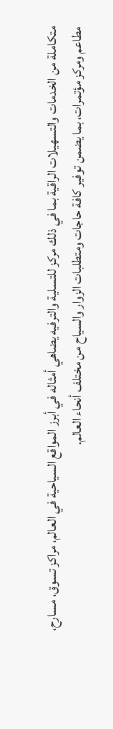متكاملة من الخدمات والتسهيلات الراقية بما في ذلك مركز للتسلية والترفيه يضاهي أمثاله في أبرز المواقع السياحية في العالم، مراكز تسوق، مسارح، مطاعم ومركز مؤتمرات، بما يضمن توفير كافة حاجات ومتطلبات الزوار والسياح من مختلف أنحاء العالم.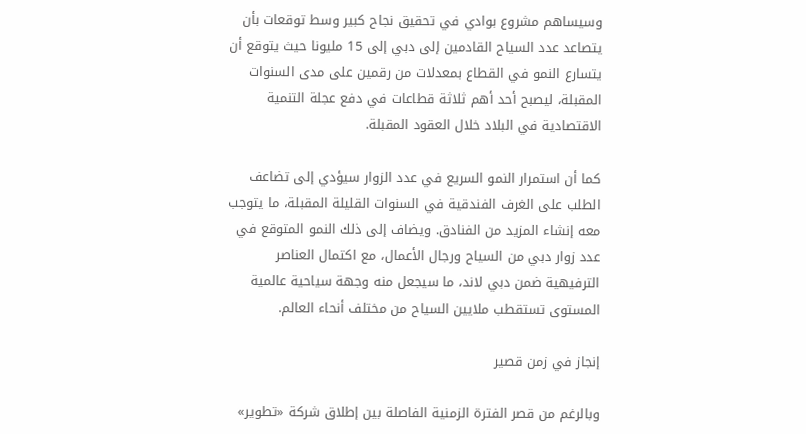وسيساهم مشروع بوادي في تحقيق نجاح كبير وسط توقعات بأن يتصاعد عدد السياح القادمين إلى دبي إلى 15 مليونا حيث يتوقع أن يتسارع النمو في القطاع بمعدلات من رقمين على مدى السنوات المقبلة، ليصبح أحد أهم ثلاثة قطاعات في دفع عجلة التنمية الاقتصادية في البلاد خلال العقود المقبلة.

كما أن استمرار النمو السريع في عدد الزوار سيؤدي إلى تضاعف الطلب على الغرف الفندقية في السنوات القليلة المقبلة، ما يتوجب معه إنشاء المزيد من الفنادق. ويضاف إلى ذلك النمو المتوقع في عدد زوار دبي من السياح ورجال الأعمال، مع اكتمال العناصر الترفيهية ضمن دبي لاند، ما سيجعل منه وجهة سياحية عالمية المستوى تستقطب ملايين السياح من مختلف أنحاء العالم.

إنجاز في زمن قصير

وبالرغم من قصر الفترة الزمنية الفاصلة بين إطلاق شركة «تطوير»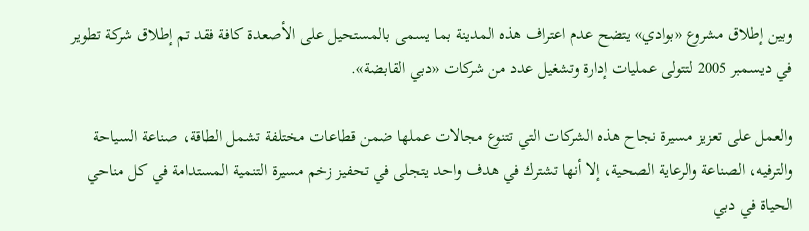وبين إطلاق مشروع «بوادي» يتضح عدم اعتراف هذه المدينة بما يسمى بالمستحيل على الأصعدة كافة فقد تم إطلاق شركة تطوير في ديسمبر 2005 لتتولى عمليات إدارة وتشغيل عدد من شركات «دبي القابضة».

والعمل على تعزيز مسيرة نجاح هذه الشركات التي تتنوع مجالات عملها ضمن قطاعات مختلفة تشمل الطاقة، صناعة السياحة والترفيه، الصناعة والرعاية الصحية، إلا أنها تشترك في هدف واحد يتجلى في تحفيز زخم مسيرة التنمية المستدامة في كل مناحي الحياة في دبي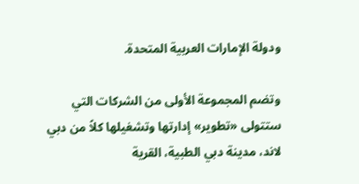ودولة الإمارات العربية المتحدة.

وتضم المجموعة الأولى من الشركات التي ستتولى «تطوير» إدارتها وتشغيلها كلاً من دبي لاند، مدينة دبي الطبية، القرية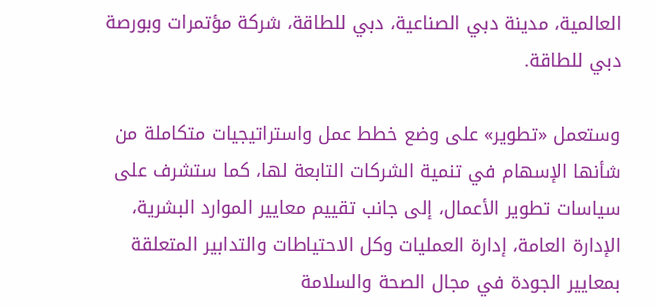العالمية، مدينة دبي الصناعية، دبي للطاقة، شركة مؤتمرات وبورصة دبي للطاقة.

وستعمل «تطوير» على وضع خطط عمل واستراتيجيات متكاملة من شأنها الإسهام في تنمية الشركات التابعة لها، كما ستشرف على سياسات تطوير الأعمال، إلى جانب تقييم معايير الموارد البشرية، الإدارة العامة، إدارة العمليات وكل الاحتياطات والتدابير المتعلقة بمعايير الجودة في مجال الصحة والسلامة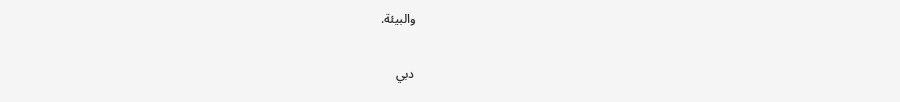والبيئة.

دبي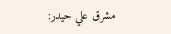مشرق علي حيدر: